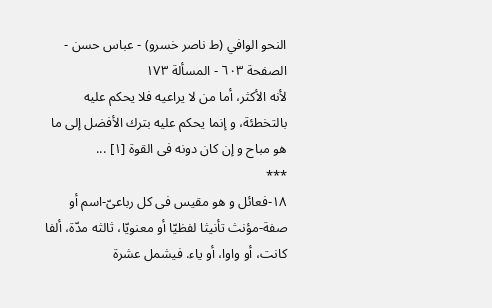النحو الوافي (ط ناصر خسرو) - عباس حسن - الصفحة ٦٠٣ - المسألة ١٧٣
لأنه الأكثر، أما من لا يراعيه فلا يحكم عليه بالتخطئة، و إنما يحكم عليه بترك الأفضل إلى ما هو مباح و إن كان دونه فى القوة [١] ...
***
١٨-فعائل و هو مقيس فى كل رباعىّ-اسم أو صفة-مؤنث تأنيثا لفظيّا أو معنويّا، ثالثه مدّة، ألفا كانت، أو واوا، أو ياء. فيشمل عشرة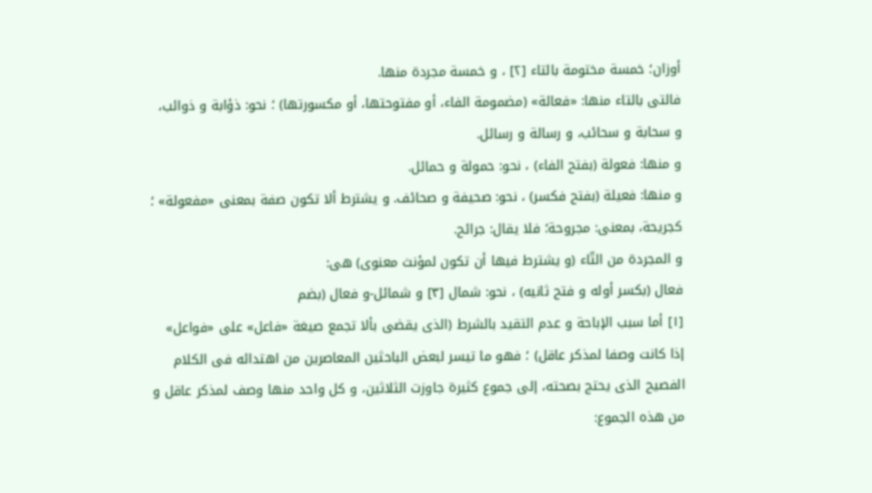أوزان؛ خمسة مختومة بالتاء [٢] ، و خمسة مجردة منها.
فالتى بالتاء منها: «فعالة» (مضمومة الفاء، أو مفتوحتها، أو مكسورتها) ؛ نحو: ذؤابة و ذوائب، و سحابة و سحائب، و رسالة و رسائل.
و منها: فعولة (بفتح الفاء) ، نحو: حمولة و حمائل.
و منها: فعيلة (بفتح فكسر) ، نحو: صحيفة و صحائف. و يشترط ألا تكون صفة بمعنى «مفعولة» ؛ كجريحة، بمعنى: مجروحة؛ فلا يقال: جرائح.
و المجردة من التّاء (و يشترط فيها أن تكون لمؤنث معنوى) هى:
فعال (بكسر أوله و فتح ثانيه) ، نحو: شمال [٣] و شمائل-و فعال (بضم
[١] أما سبب الإباحة و عدم التقيد بالشرط (الذى يقضى بألا تجمع صيغة «فاعل» على «فواعل» إذا كانت وصفا لمذكر عاقل) ؛ فهو ما تيسر لبعض الباحثين المعاصرين من اهتدائه فى الكلام الفصيح الذى يحتج بصحته، إلى جموع كثيرة جاوزت الثلاثين، و كل واحد منها وصف لمذكر عاقل و من هذه الجموع: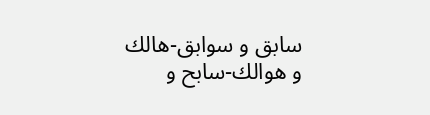سابق و سوابق-هالك و هوالك-سابح و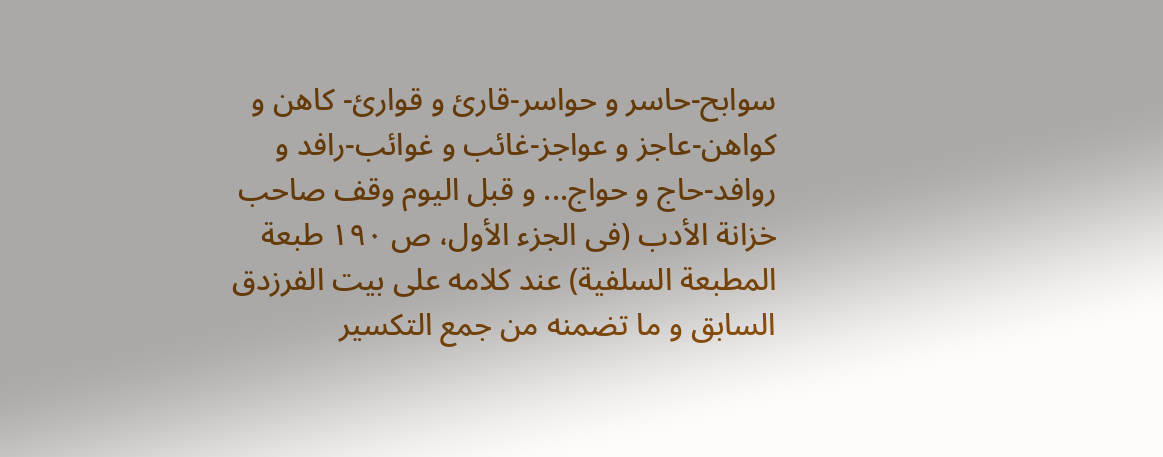سوابح-حاسر و حواسر-قارئ و قوارئ- كاهن و كواهن-عاجز و عواجز-غائب و غوائب-رافد و روافد-حاج و حواج... و قبل اليوم وقف صاحب خزانة الأدب (فى الجزء الأول، ص ١٩٠ طبعة المطبعة السلفية) عند كلامه على بيت الفرزدق السابق و ما تضمنه من جمع التكسير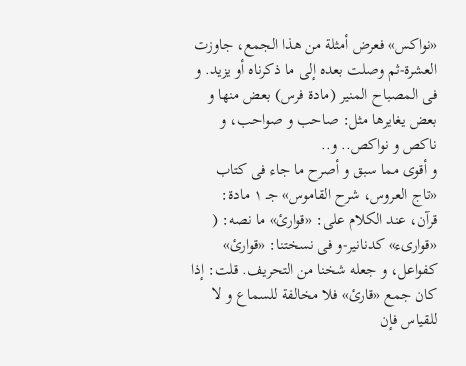«نواكس» فعرض أمثلة من هذا الجمع، جاوزت العشرة-ثم وصلت بعده إلى ما ذكرناه أو يزيد. و فى المصباح المنير (مادة فرس) بعض منها و بعض يغايرها مثل: صاحب و صواحب، و ناكص و نواكص.. و..
و أقوى مما سبق و أصرح ما جاء فى كتاب «تاج العروس، شرح القاموس» جـ ١ مادة:
قرآن، عند الكلام على: «قوارئ» ما نصه: ( «قوارىء» كدنانير-و فى نسختنا: «قوارئ» كفواعل، و جعله شخنا من التحريف. قلت: إذا كان جمع «قارئ» فلا مخالفة للسماع و لا للقياس فإن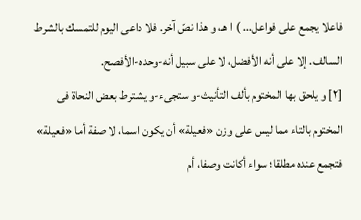فاعلا يجمع على فواعل... ) ا هـ، و هذا نصّ آخر. فلا داعى اليوم للتمسك بالشرط السالف. إلا على أنه الأفضل، لا على سبيل أنه-وحده-الأفصح.
[٢] و يلحق بها المختوم بألف التأنيث-و ستجىء-و يشترط بعض النحاة فى المختوم بالتاء مما ليس على وزن «فعيلة» أن يكون اسما، لا صفة أما «فعيلة» فتجمع عنده مطلقا؛ سواء أكانت وصفا، أم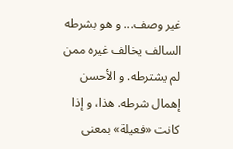غير وصف... و هو بشرطه السالف يخالف غيره ممن لم يشترطه. و الأحسن إهمال شرطه. هذا، و إذا كانت «فعيلة» بمعنى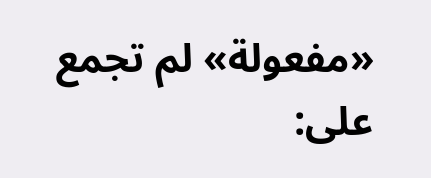«مفعولة» لم تجمع على: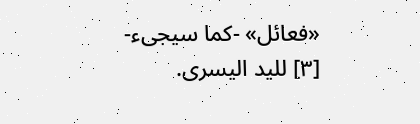«فعائل» -كما سيجىء-
[٣] لليد اليسرى.